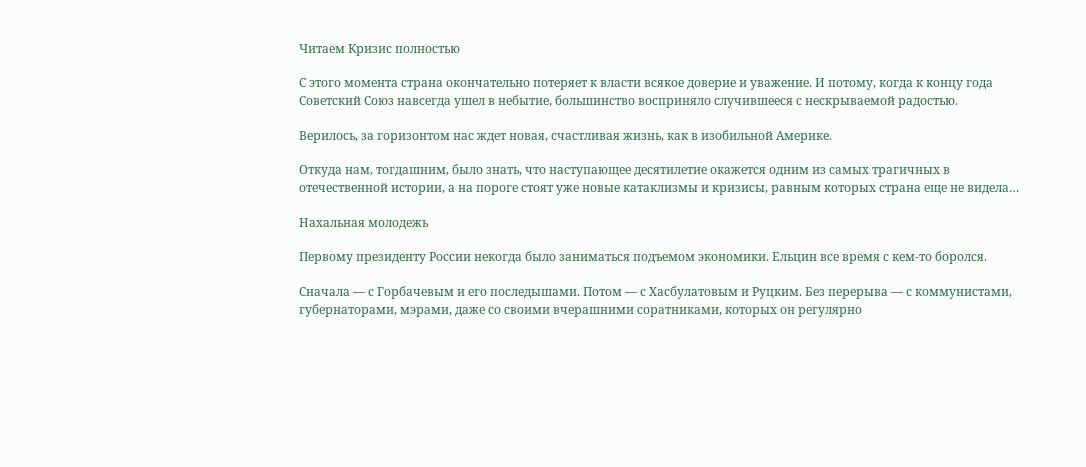Читаем Кризис полностью

С этого момента страна окончательно потеряет к власти всякое доверие и уважение. И потому, когда к концу года Советский Союз навсегда ушел в небытие, большинство восприняло случившееся с нескрываемой радостью.

Верилось, за горизонтом нас ждет новая, счастливая жизнь, как в изобильной Америке.

Откуда нам, тогдашним, было знать, что наступающее десятилетие окажется одним из самых трагичных в отечественной истории, а на пороге стоят уже новые катаклизмы и кризисы, равным которых страна еще не видела…

Нахальная молодежь

Первому президенту России некогда было заниматься подъемом экономики. Ельцин все время с кем-то боролся.

Сначала — с Горбачевым и его последышами. Потом — с Хасбулатовым и Руцким. Без перерыва — с коммунистами, губернаторами, мэрами, даже со своими вчерашними соратниками, которых он регулярно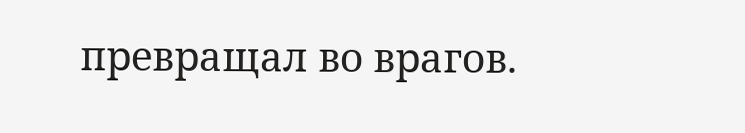превращал во врагов.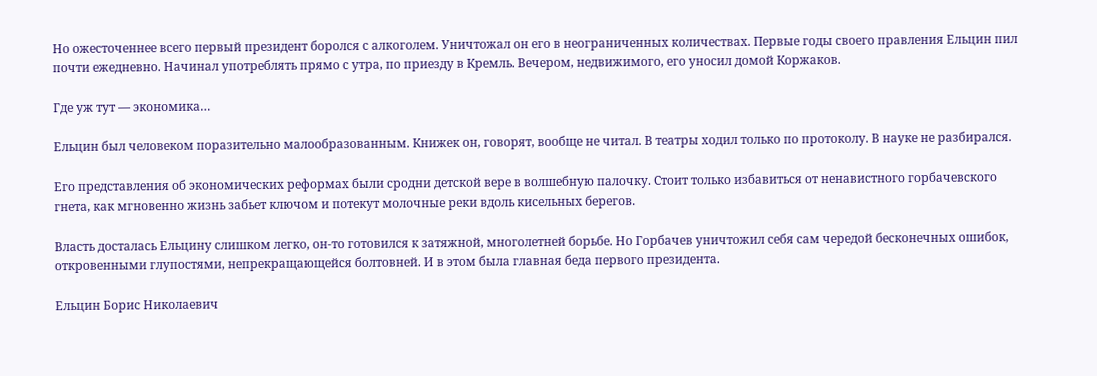Но ожесточеннее всего первый президент боролся с алкоголем. Уничтожал он его в неограниченных количествах. Первые годы своего правления Ельцин пил почти ежедневно. Начинал употреблять прямо с утра, по приезду в Кремль. Вечером, недвижимого, его уносил домой Коржаков.

Где уж тут — экономика…

Ельцин был человеком поразительно малообразованным. Книжек он, говорят, вообще не читал. В театры ходил только по протоколу. В науке не разбирался.

Его представления об экономических реформах были сродни детской вере в волшебную палочку. Стоит только избавиться от ненавистного горбачевского гнета, как мгновенно жизнь забьет ключом и потекут молочные реки вдоль кисельных берегов.

Власть досталась Ельцину слишком легко, он-то готовился к затяжной, многолетней борьбе. Но Горбачев уничтожил себя сам чередой бесконечных ошибок, откровенными глупостями, непрекращающейся болтовней. И в этом была главная беда первого президента.

Ельцин Борис Николаевич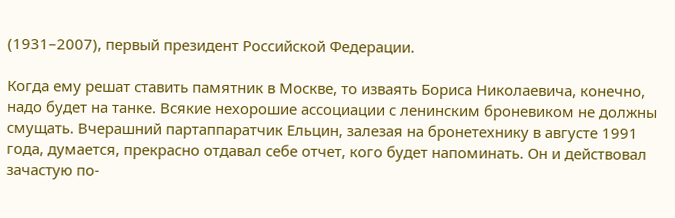(1931–2007), первый президент Российской Федерации.

Когда ему решат ставить памятник в Москве, то изваять Бориса Николаевича, конечно, надо будет на танке. Всякие нехорошие ассоциации с ленинским броневиком не должны смущать. Вчерашний партаппаратчик Ельцин, залезая на бронетехнику в августе 1991 года, думается, прекрасно отдавал себе отчет, кого будет напоминать. Он и действовал зачастую по-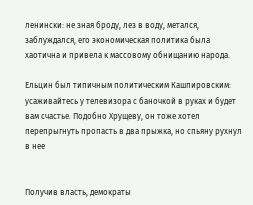ленински: не зная броду, лез в воду, метался, заблуждался, его экономическая политика была хаотична и привела к массовому обнищанию народа.

Ельцин был типичным политическим Кашпировским: усаживайтесь у телевизора с баночкой в руках и будет вам счастье. Подобно Хрущеву, он тоже хотел перепрыгнуть пропасть в два прыжка, но спьяну рухнул в нее


Получив власть, демократы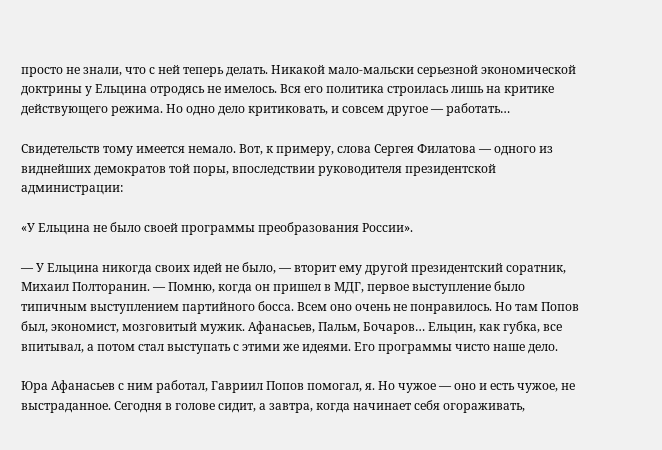просто не знали, что с ней теперь делать. Никакой мало-мальски серьезной экономической доктрины у Ельцина отродясь не имелось. Вся его политика строилась лишь на критике действующего режима. Но одно дело критиковать, и совсем другое — работать…

Свидетельств тому имеется немало. Вот, к примеру, слова Сергея Филатова — одного из виднейших демократов той поры, впоследствии руководителя президентской администрации:

«У Ельцина не было своей программы преобразования России».

— У Ельцина никогда своих идей не было, — вторит ему другой президентский соратник, Михаил Полторанин. — Помню, когда он пришел в МДГ, первое выступление было типичным выступлением партийного босса. Всем оно очень не понравилось. Но там Попов был, экономист, мозговитый мужик. Афанасьев, Пальм, Бочаров… Ельцин, как губка, все впитывал, а потом стал выступать с этими же идеями. Его программы чисто наше дело.

Юра Афанасьев с ним работал, Гавриил Попов помогал, я. Но чужое — оно и есть чужое, не выстраданное. Сегодня в голове сидит, а завтра, когда начинает себя огораживать,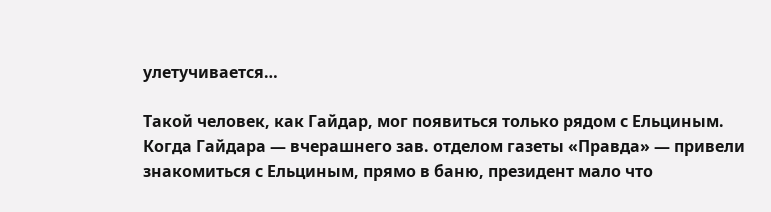улетучивается…

Такой человек, как Гайдар, мог появиться только рядом с Ельциным. Когда Гайдара — вчерашнего зав. отделом газеты «Правда» — привели знакомиться с Ельциным, прямо в баню, президент мало что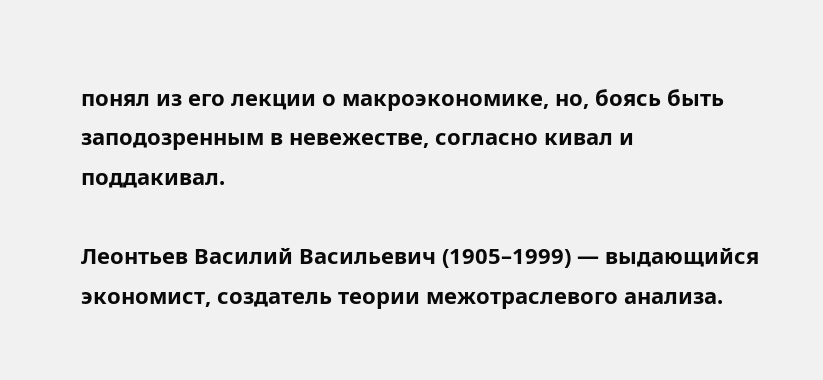понял из его лекции о макроэкономике, но, боясь быть заподозренным в невежестве, согласно кивал и поддакивал.

Леонтьев Василий Васильевич (1905–1999) — выдающийся экономист, создатель теории межотраслевого анализа.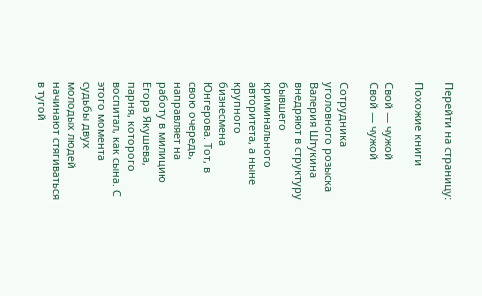Перейти на страницу:

Похожие книги

Свой — чужой
Свой — чужой

Сотрудника уголовного розыска Валерия Штукина внедряют в структуру бывшего криминального авторитета, а ныне крупного бизнесмена Юнгерова. Тот, в свою очередь, направляет на работу в милицию Егора Якушева, парня, которого воспитал, как сына. С этого момента судьбы двух молодых людей начинают стягиваться в тугой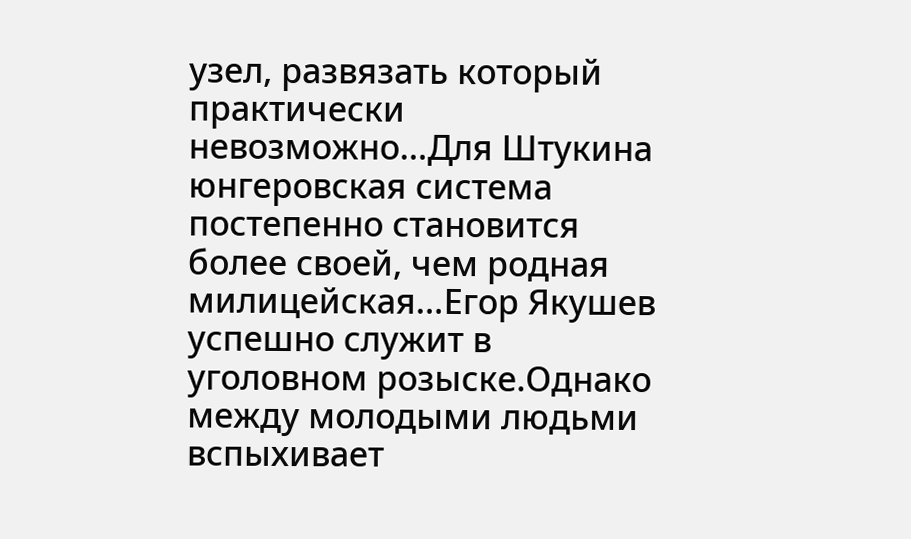узел, развязать который практически невозможно…Для Штукина юнгеровская система постепенно становится более своей, чем родная милицейская…Егор Якушев успешно служит в уголовном розыске.Однако между молодыми людьми вспыхивает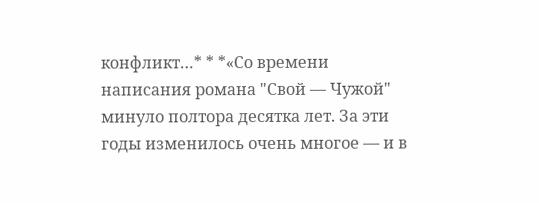конфликт…* * *«Со времени написания романа "Свой — Чужой" минуло полтора десятка лет. За эти годы изменилось очень многое — и в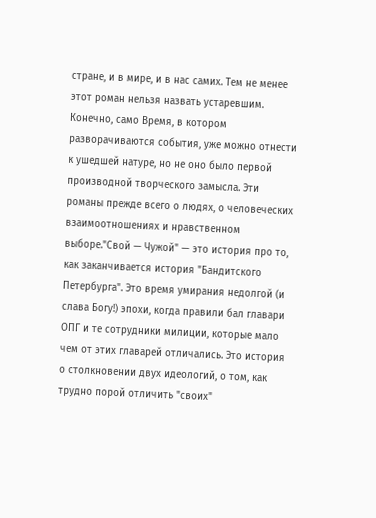стране, и в мире, и в нас самих. Тем не менее этот роман нельзя назвать устаревшим. Конечно, само Время, в котором разворачиваются события, уже можно отнести к ушедшей натуре, но не оно было первой производной творческого замысла. Эти романы прежде всего о людях, о человеческих взаимоотношениях и нравственном выборе."Свой — Чужой" — это история про то, как заканчивается история "Бандитского Петербурга". Это время умирания недолгой (и слава Богу!) эпохи, когда правили бал главари ОПГ и те сотрудники милиции, которые мало чем от этих главарей отличались. Это история о столкновении двух идеологий, о том, как трудно порой отличить "своих"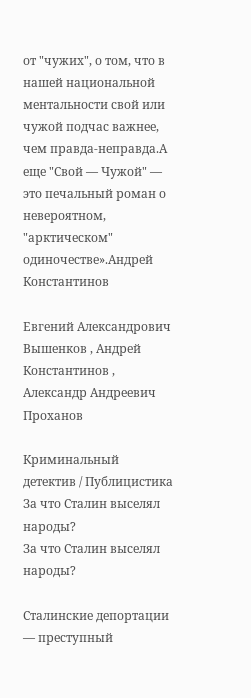от "чужих", о том, что в нашей национальной ментальности свой или чужой подчас важнее, чем правда-неправда.А еще "Свой — Чужой" — это печальный роман о невероятном, "арктическом" одиночестве».Андрей Константинов

Евгений Александрович Вышенков , Андрей Константинов , Александр Андреевич Проханов

Криминальный детектив / Публицистика
За что Сталин выселял народы?
За что Сталин выселял народы?

Сталинские депортации — преступный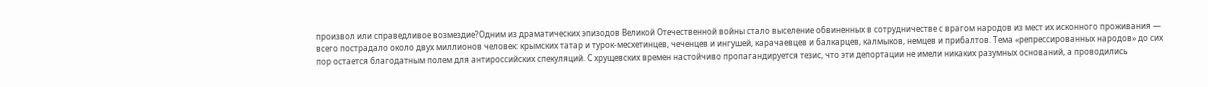произвол или справедливое возмездие?Одним из драматических эпизодов Великой Отечественной войны стало выселение обвиненных в сотрудничестве с врагом народов из мест их исконного проживания — всего пострадало около двух миллионов человек: крымских татар и турок-месхетинцев, чеченцев и ингушей, карачаевцев и балкарцев, калмыков, немцев и прибалтов. Тема «репрессированных народов» до сих пор остается благодатным полем для антироссийских спекуляций. С хрущевских времен настойчиво пропагандируется тезис, что эти депортации не имели никаких разумных оснований, а проводились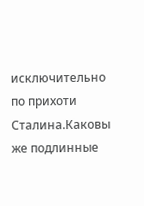исключительно по прихоти Сталина.Каковы же подлинные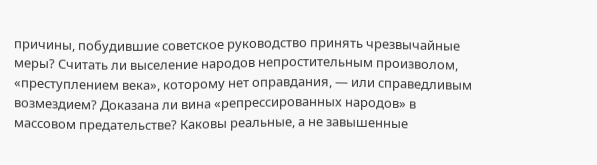причины, побудившие советское руководство принять чрезвычайные меры? Считать ли выселение народов непростительным произволом, «преступлением века», которому нет оправдания, — или справедливым возмездием? Доказана ли вина «репрессированных народов» в массовом предательстве? Каковы реальные, а не завышенные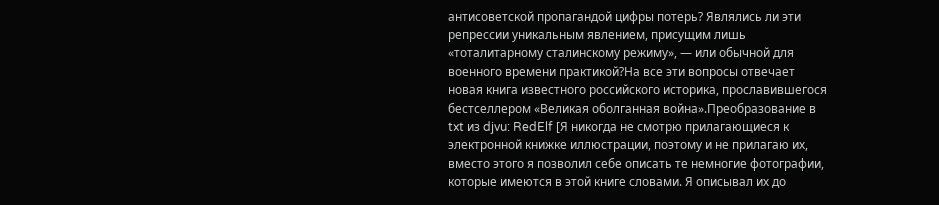антисоветской пропагандой цифры потерь? Являлись ли эти репрессии уникальным явлением, присущим лишь «тоталитарному сталинскому режиму», — или обычной для военного времени практикой?На все эти вопросы отвечает новая книга известного российского историка, прославившегося бестселлером «Великая оболганная война».Преобразование в txt из djvu: RedElf [Я никогда не смотрю прилагающиеся к электронной книжке иллюстрации, поэтому и не прилагаю их, вместо этого я позволил себе описать те немногие фотографии, которые имеются в этой книге словами. Я описывал их до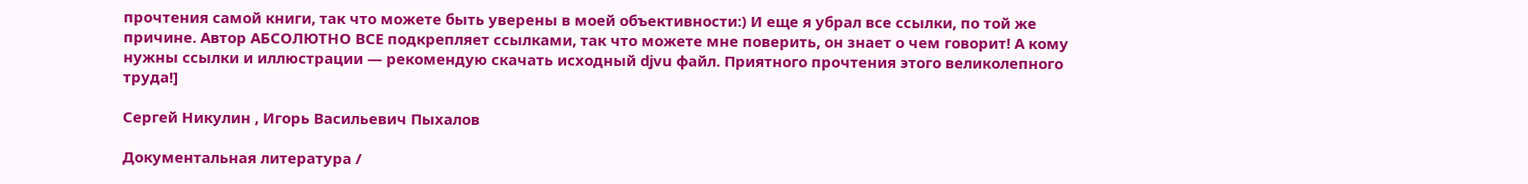прочтения самой книги, так что можете быть уверены в моей объективности:) И еще я убрал все ссылки, по той же причине. Автор АБСОЛЮТНО ВСЕ подкрепляет ссылками, так что можете мне поверить, он знает о чем говорит! А кому нужны ссылки и иллюстрации — рекомендую скачать исходный djvu файл. Приятного прочтения этого великолепного труда!]

Сергей Никулин , Игорь Васильевич Пыхалов

Документальная литература /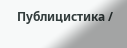Публицистика /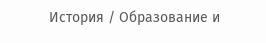История / Образование и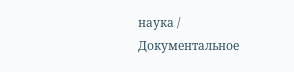наука / Документальное